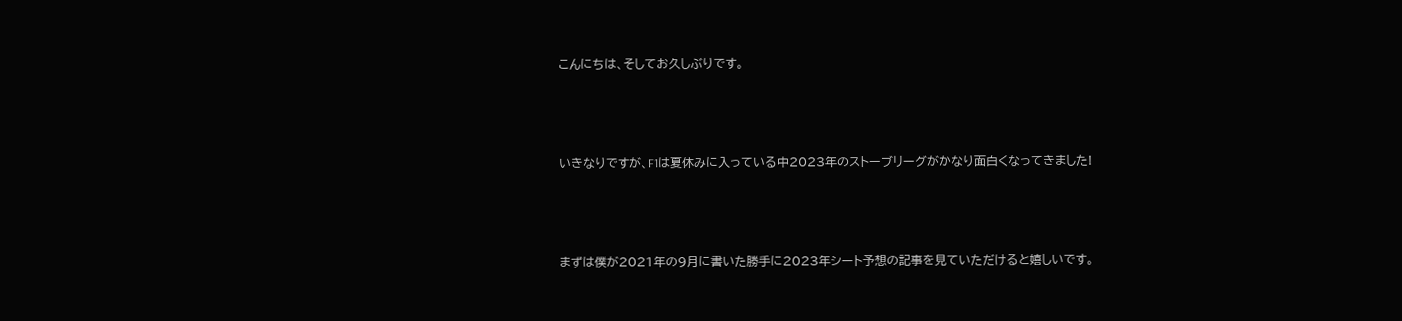こんにちは、そしてお久しぶりです。



いきなりですが、F1は夏休みに入っている中2023年のストーブリーグがかなり面白くなってきました!



まずは僕が2021年の9月に書いた勝手に2023年シート予想の記事を見ていただけると嬉しいです。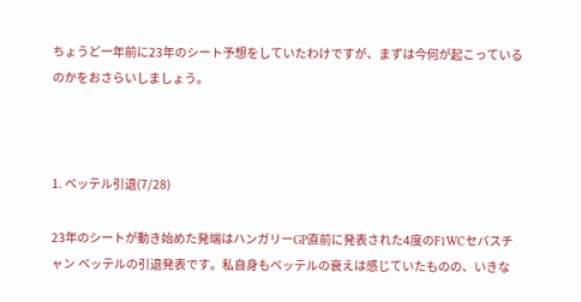ちょうど一年前に23年のシート予想をしていたわけですが、まずは今何が起こっているのかをおさらいしましょう。



1. ベッテル引退(7/28)

23年のシートが動き始めた発端はハンガリーGP直前に発表された4度のF1WCセバスチャン ベッテルの引退発表です。私自身もベッテルの衰えは感じていたものの、いきな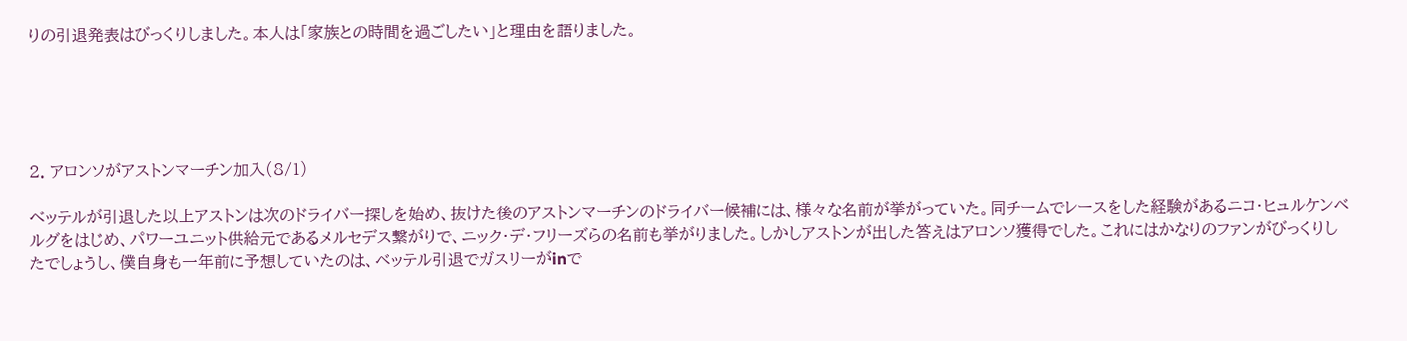りの引退発表はびっくりしました。本人は「家族との時間を過ごしたい」と理由を語りました。





2. アロンソがアストンマーチン加入(8/1)

べッテルが引退した以上アストンは次のドライバー探しを始め、抜けた後のアストンマーチンのドライバー候補には、様々な名前が挙がっていた。同チームでレースをした経験があるニコ・ヒュルケンベルグをはじめ、パワーユニット供給元であるメルセデス繋がりで、ニック・デ・フリーズらの名前も挙がりました。しかしアストンが出した答えはアロンソ獲得でした。これにはかなりのファンがびっくりしたでしょうし、僕自身も一年前に予想していたのは、ベッテル引退でガスリーがinで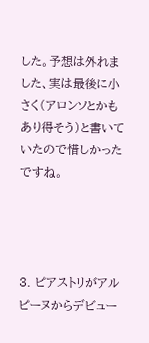した。予想は外れました、実は最後に小さく(アロンソとかもあり得そう)と書いていたので惜しかったですね。




3. ピアストリがアルピーヌからデビュー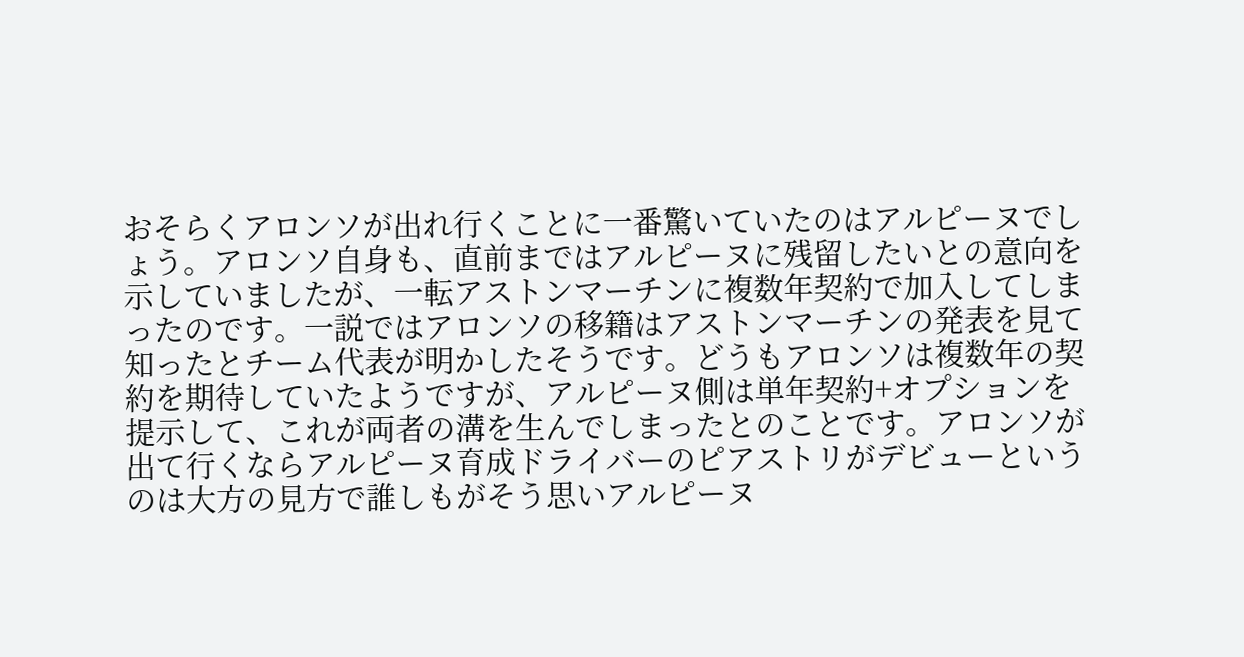おそらくアロンソが出れ行くことに一番驚いていたのはアルピーヌでしょう。アロンソ自身も、直前まではアルピーヌに残留したいとの意向を示していましたが、一転アストンマーチンに複数年契約で加入してしまったのです。一説ではアロンソの移籍はアストンマーチンの発表を見て知ったとチーム代表が明かしたそうです。どうもアロンソは複数年の契約を期待していたようですが、アルピーヌ側は単年契約+オプションを提示して、これが両者の溝を生んでしまったとのことです。アロンソが出て行くならアルピーヌ育成ドライバーのピアストリがデビューというのは大方の見方で誰しもがそう思いアルピーヌ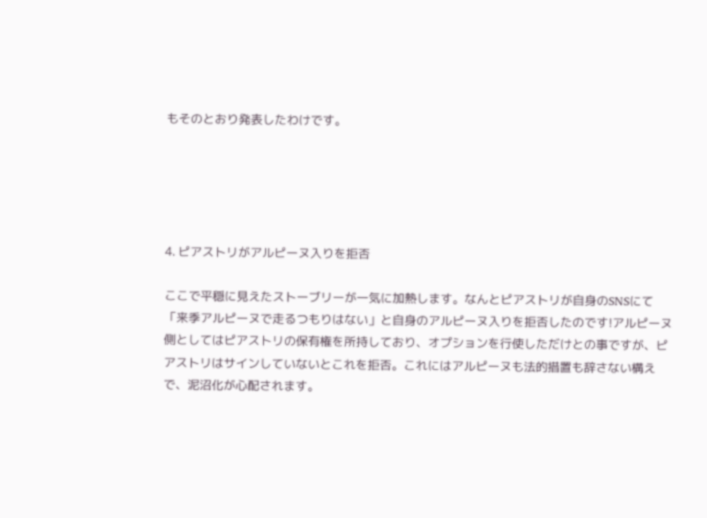もそのとおり発表したわけです。





4. ピアストリがアルピーヌ入りを拒否

ここで平穏に見えたストーブリーが一気に加熱します。なんとピアストリが自身のSNSにて「来季アルピーヌで走るつもりはない」と自身のアルピーヌ入りを拒否したのです!アルピーヌ側としてはピアストリの保有権を所持しており、オプションを行使しただけとの事ですが、ピアストリはサインしていないとこれを拒否。これにはアルピーヌも法的措置も辞さない構えで、泥沼化が心配されます。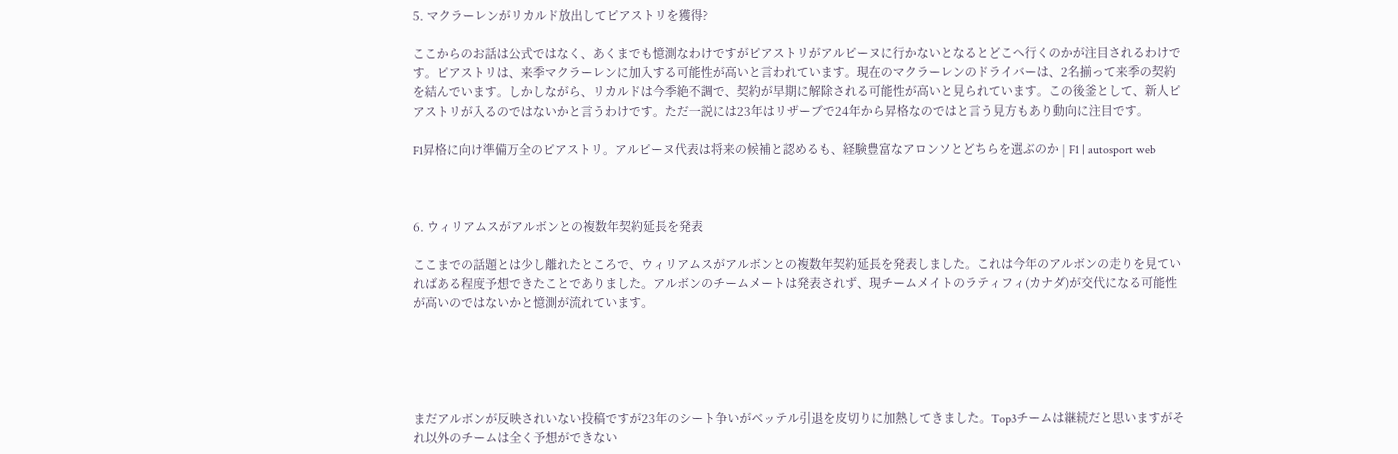5. マクラーレンがリカルド放出してピアストリを獲得?

ここからのお話は公式ではなく、あくまでも憶測なわけですがピアストリがアルピーヌに行かないとなるとどこへ行くのかが注目されるわけです。ピアストリは、来季マクラーレンに加入する可能性が高いと言われています。現在のマクラーレンのドライバーは、2名揃って来季の契約を結んでいます。しかしながら、リカルドは今季絶不調で、契約が早期に解除される可能性が高いと見られています。この後釜として、新人ピアストリが入るのではないかと言うわけです。ただ一説には23年はリザーブで24年から昇格なのではと言う見方もあり動向に注目です。

F1昇格に向け準備万全のピアストリ。アルピーヌ代表は将来の候補と認めるも、経験豊富なアロンソとどちらを選ぶのか | F1 | autosport web



6. ウィリアムスがアルボンとの複数年契約延長を発表

ここまでの話題とは少し離れたところで、ウィリアムスがアルボンとの複数年契約延長を発表しました。これは今年のアルボンの走りを見ていればある程度予想できたことでありました。アルボンのチームメートは発表されず、現チームメイトのラティフィ(カナダ)が交代になる可能性が高いのではないかと憶測が流れています。





まだアルボンが反映されいない投稿ですが23年のシート争いがベッテル引退を皮切りに加熱してきました。Top3チームは継続だと思いますがそれ以外のチームは全く予想ができない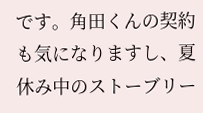です。角田くんの契約も気になりますし、夏休み中のストーブリー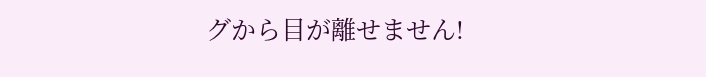グから目が離せません!